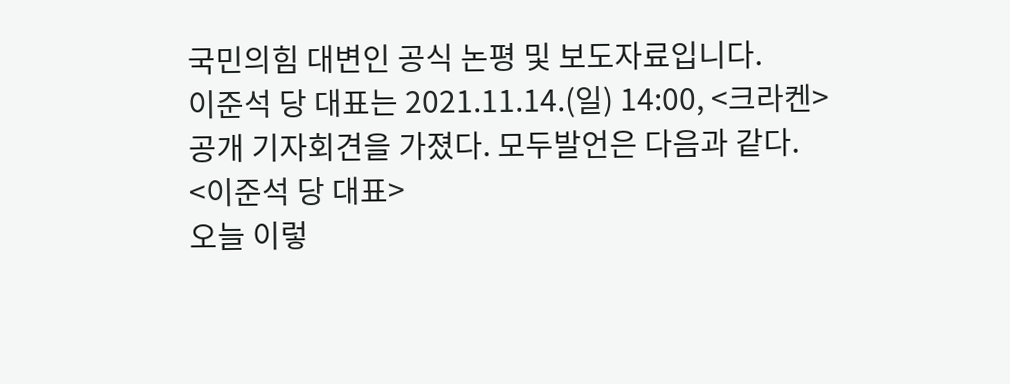국민의힘 대변인 공식 논평 및 보도자료입니다.
이준석 당 대표는 2021.11.14.(일) 14:00, <크라켄> 공개 기자회견을 가졌다. 모두발언은 다음과 같다.
<이준석 당 대표>
오늘 이렇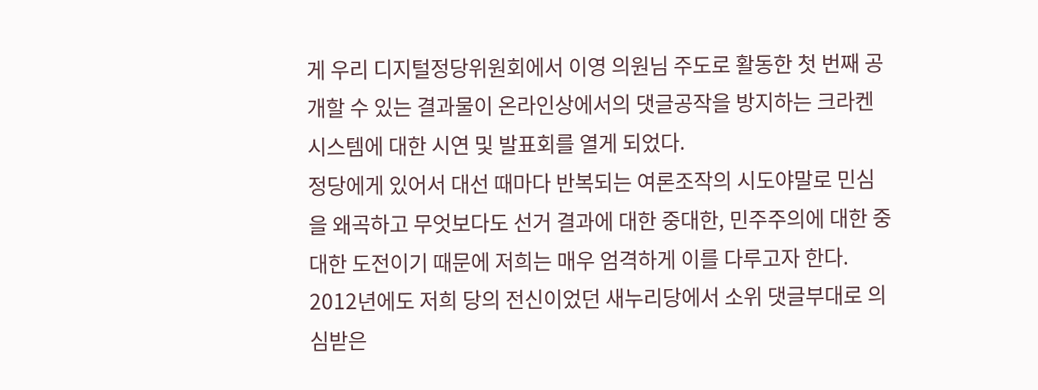게 우리 디지털정당위원회에서 이영 의원님 주도로 활동한 첫 번째 공개할 수 있는 결과물이 온라인상에서의 댓글공작을 방지하는 크라켄 시스템에 대한 시연 및 발표회를 열게 되었다.
정당에게 있어서 대선 때마다 반복되는 여론조작의 시도야말로 민심을 왜곡하고 무엇보다도 선거 결과에 대한 중대한, 민주주의에 대한 중대한 도전이기 때문에 저희는 매우 엄격하게 이를 다루고자 한다. 2012년에도 저희 당의 전신이었던 새누리당에서 소위 댓글부대로 의심받은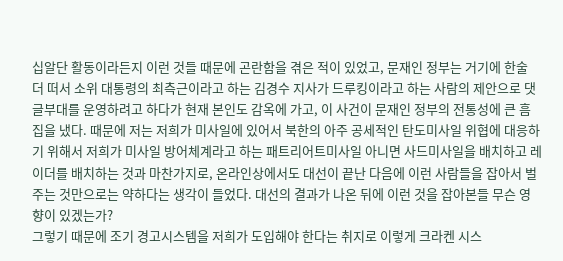십알단 활동이라든지 이런 것들 때문에 곤란함을 겪은 적이 있었고, 문재인 정부는 거기에 한술 더 떠서 소위 대통령의 최측근이라고 하는 김경수 지사가 드루킹이라고 하는 사람의 제안으로 댓글부대를 운영하려고 하다가 현재 본인도 감옥에 가고, 이 사건이 문재인 정부의 전통성에 큰 흠집을 냈다. 때문에 저는 저희가 미사일에 있어서 북한의 아주 공세적인 탄도미사일 위협에 대응하기 위해서 저희가 미사일 방어체계라고 하는 패트리어트미사일 아니면 사드미사일을 배치하고 레이더를 배치하는 것과 마찬가지로, 온라인상에서도 대선이 끝난 다음에 이런 사람들을 잡아서 벌주는 것만으로는 약하다는 생각이 들었다. 대선의 결과가 나온 뒤에 이런 것을 잡아본들 무슨 영향이 있겠는가?
그렇기 때문에 조기 경고시스템을 저희가 도입해야 한다는 취지로 이렇게 크라켄 시스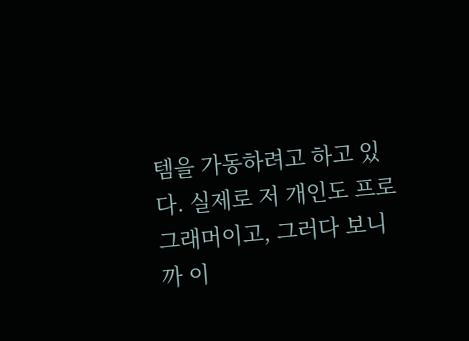템을 가동하려고 하고 있다. 실제로 저 개인도 프로그래머이고, 그러다 보니까 이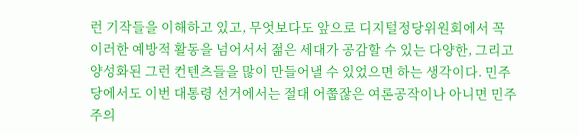런 기작들을 이해하고 있고, 무엇보다도 앞으로 디지털정당위원회에서 꼭 이러한 예방적 활동을 넘어서서 젊은 세대가 공감할 수 있는 다양한, 그리고 양성화된 그런 컨텐츠들을 많이 만들어낼 수 있었으면 하는 생각이다. 민주당에서도 이번 대통령 선거에서는 절대 어쭙잖은 여론공작이나 아니면 민주주의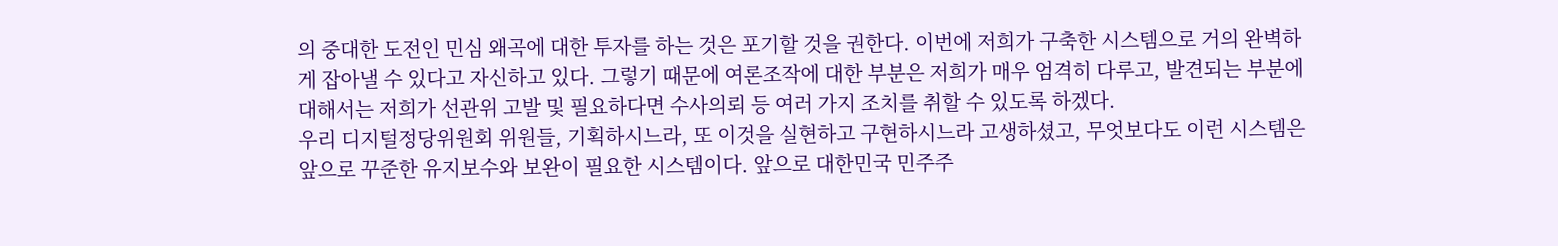의 중대한 도전인 민심 왜곡에 대한 투자를 하는 것은 포기할 것을 권한다. 이번에 저희가 구축한 시스템으로 거의 완벽하게 잡아낼 수 있다고 자신하고 있다. 그렇기 때문에 여론조작에 대한 부분은 저희가 매우 엄격히 다루고, 발견되는 부분에 대해서는 저희가 선관위 고발 및 필요하다면 수사의뢰 등 여러 가지 조치를 취할 수 있도록 하겠다.
우리 디지털정당위원회 위원들, 기획하시느라, 또 이것을 실현하고 구현하시느라 고생하셨고, 무엇보다도 이런 시스템은 앞으로 꾸준한 유지보수와 보완이 필요한 시스템이다. 앞으로 대한민국 민주주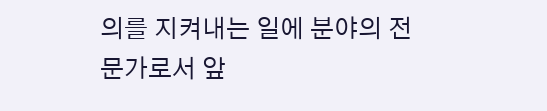의를 지켜내는 일에 분야의 전문가로서 앞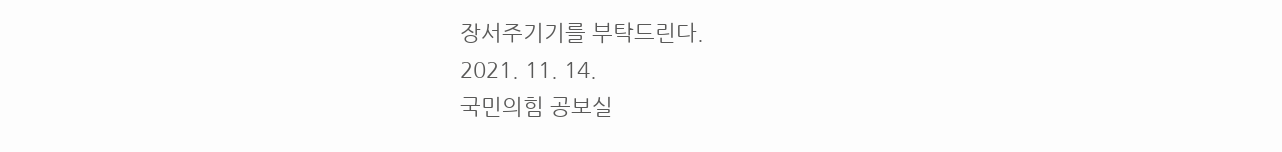장서주기기를 부탁드린다.
2021. 11. 14.
국민의힘 공보실